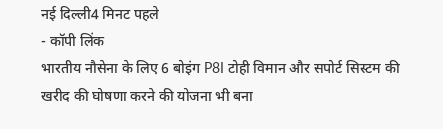नई दिल्ली4 मिनट पहले
- कॉपी लिंक
भारतीय नौसेना के लिए 6 बोइंग P8I टोही विमान और सपोर्ट सिस्टम की खरीद की घोषणा करने की योजना भी बना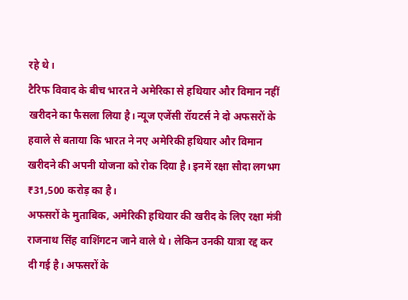रहे थे।
टैरिफ विवाद के बीच भारत ने अमेरिका से हथियार और विमान नहीं खरीदने का फैसला लिया है। न्यूज एजेंसी रॉयटर्स ने दो अफसरों के हवाले से बताया कि भारत ने नए अमेरिकी हथियार और विमान खरीदने की अपनी योजना को रोक दिया है। इनमें रक्षा सौदा लगभग ₹31,500 करोड़ का है।
अफसरों के मुताबिक, अमेरिकी हथियार की खरीद के लिए रक्षा मंत्री राजनाथ सिंह वाशिंगटन जाने वाले थे। लेकिन उनकी यात्रा रद्द कर दी गई है। अफसरों के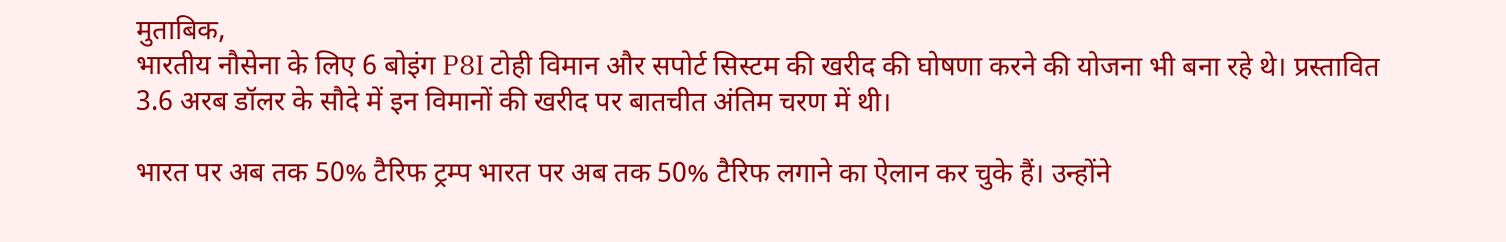मुताबिक,
भारतीय नौसेना के लिए 6 बोइंग P8I टोही विमान और सपोर्ट सिस्टम की खरीद की घोषणा करने की योजना भी बना रहे थे। प्रस्तावित 3.6 अरब डॉलर के सौदे में इन विमानों की खरीद पर बातचीत अंतिम चरण में थी।

भारत पर अब तक 50% टैरिफ ट्रम्प भारत पर अब तक 50% टैरिफ लगाने का ऐलान कर चुके हैं। उन्होंने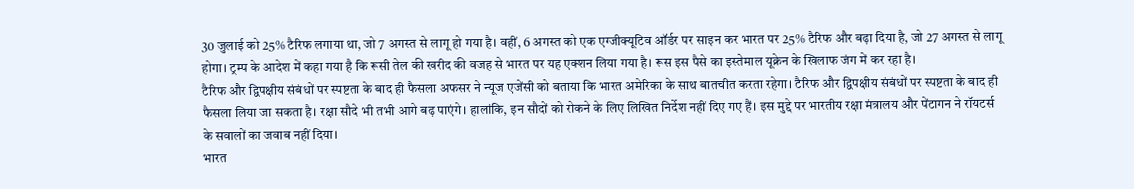30 जुलाई को 25% टैरिफ लगाया था, जो 7 अगस्त से लागू हो गया है। वहीं, 6 अगस्त को एक एग्जीक्यूटिव ऑर्डर पर साइन कर भारत पर 25% टैरिफ और बढ़ा दिया है, जो 27 अगस्त से लागू होगा। ट्रम्प के आदेश में कहा गया है कि रूसी तेल की खरीद की वजह से भारत पर यह एक्शन लिया गया है। रूस इस पैसे का इस्तेमाल यूक्रेन के खिलाफ जंग में कर रहा है।
टैरिफ और द्विपक्षीय संबंधों पर स्पष्टता के बाद ही फैसला अफसर ने न्यूज एजेंसी को बताया कि भारत अमेरिका के साथ बातचीत करता रहेगा। टैरिफ और द्विपक्षीय संबंधों पर स्पष्टता के बाद ही फैसला लिया जा सकता है। रक्षा सौदे भी तभी आगे बढ़ पाएंगे। हालांकि, इन सौदों को रोकने के लिए लिखित निर्देश नहीं दिए गए हैं। इस मुद्दे पर भारतीय रक्षा मंत्रालय और पेंटागन ने रॉयटर्स के सवालों का जवाब नहीं दिया।
भारत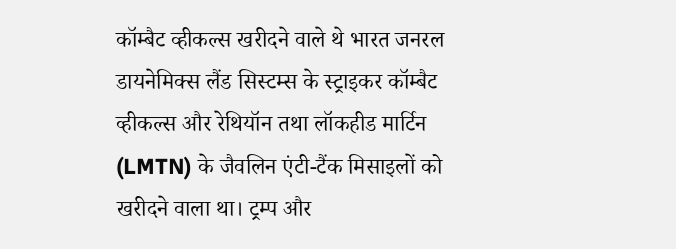कॉम्बैट व्हीकल्स खरीदने वाले थे भारत जनरल डायनेमिक्स लैंड सिस्टम्स के स्ट्राइकर कॉम्बैट व्हीकल्स और रेथियॉन तथा लॉकहीड मार्टिन (LMTN) के जैवलिन एंटी-टैंक मिसाइलों को खरीदने वाला था। ट्रम्प और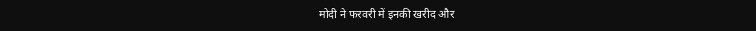मोदी ने फरवरी में इनकी खरीद और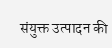संयुक्त उत्पादन की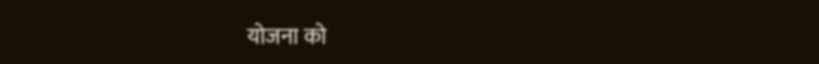योजना को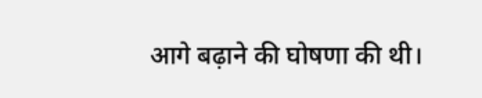आगे बढ़ाने की घोषणा की थी।